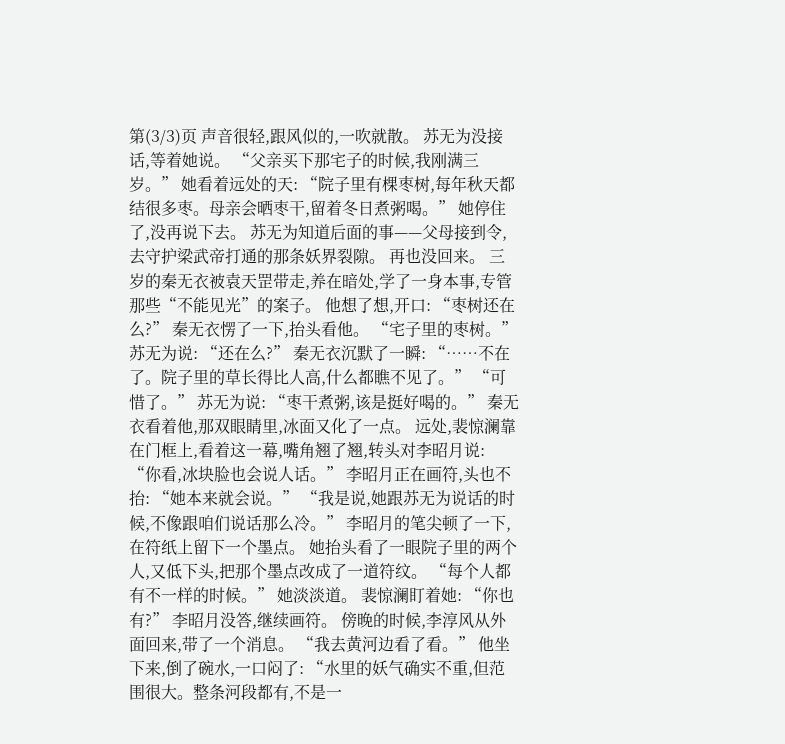第(3/3)页 声音很轻,跟风似的,一吹就散。 苏无为没接话,等着她说。 “父亲买下那宅子的时候,我刚满三岁。” 她看着远处的天: “院子里有棵枣树,每年秋天都结很多枣。母亲会晒枣干,留着冬日煮粥喝。” 她停住了,没再说下去。 苏无为知道后面的事——父母接到令,去守护梁武帝打通的那条妖界裂隙。 再也没回来。 三岁的秦无衣被袁天罡带走,养在暗处,学了一身本事,专管那些“不能见光”的案子。 他想了想,开口: “枣树还在么?” 秦无衣愣了一下,抬头看他。 “宅子里的枣树。” 苏无为说: “还在么?” 秦无衣沉默了一瞬: “……不在了。院子里的草长得比人高,什么都瞧不见了。” “可惜了。” 苏无为说: “枣干煮粥,该是挺好喝的。” 秦无衣看着他,那双眼睛里,冰面又化了一点。 远处,裴惊澜靠在门框上,看着这一幕,嘴角翘了翘,转头对李昭月说: “你看,冰块脸也会说人话。” 李昭月正在画符,头也不抬: “她本来就会说。” “我是说,她跟苏无为说话的时候,不像跟咱们说话那么冷。” 李昭月的笔尖顿了一下,在符纸上留下一个墨点。 她抬头看了一眼院子里的两个人,又低下头,把那个墨点改成了一道符纹。 “每个人都有不一样的时候。” 她淡淡道。 裴惊澜盯着她: “你也有?” 李昭月没答,继续画符。 傍晚的时候,李淳风从外面回来,带了一个消息。 “我去黄河边看了看。” 他坐下来,倒了碗水,一口闷了: “水里的妖气确实不重,但范围很大。整条河段都有,不是一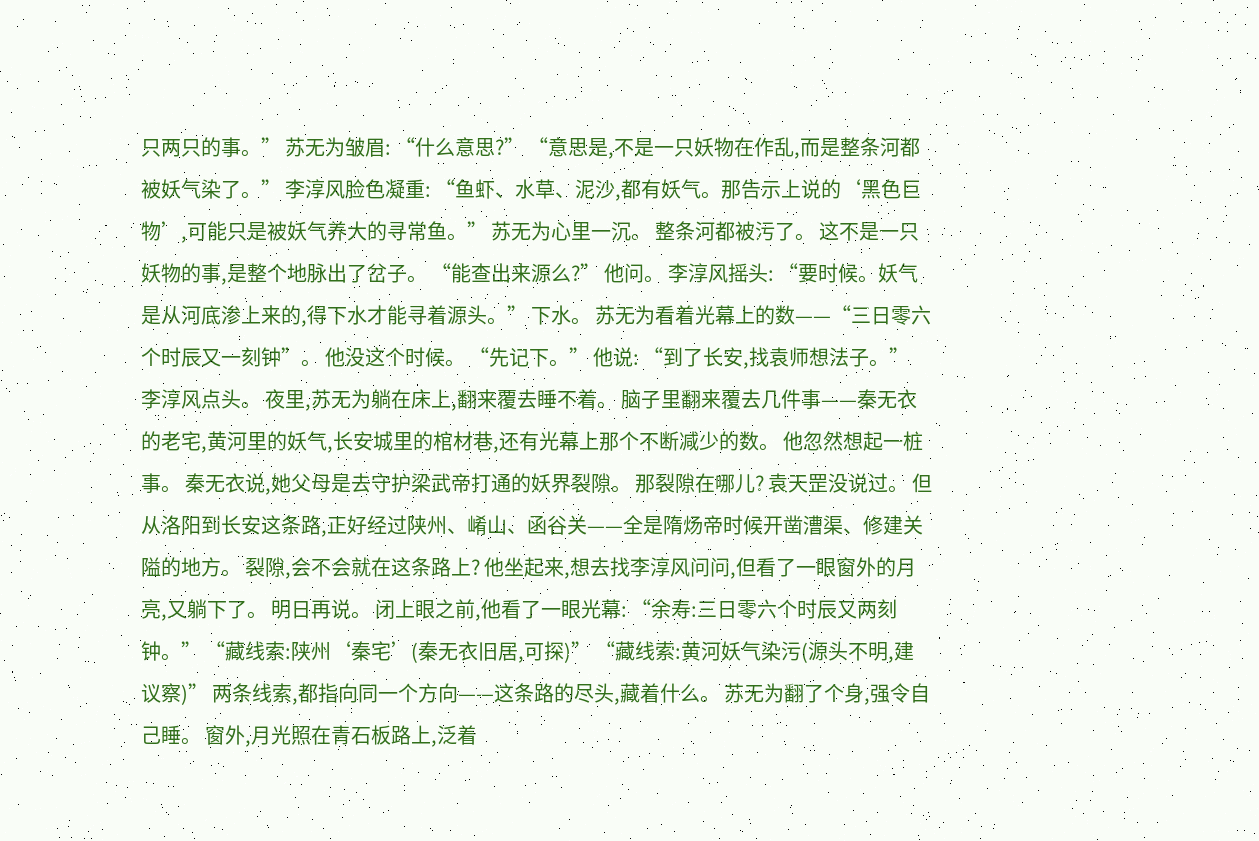只两只的事。” 苏无为皱眉: “什么意思?” “意思是,不是一只妖物在作乱,而是整条河都被妖气染了。” 李淳风脸色凝重: “鱼虾、水草、泥沙,都有妖气。那告示上说的‘黑色巨物’,可能只是被妖气养大的寻常鱼。” 苏无为心里一沉。 整条河都被污了。 这不是一只妖物的事,是整个地脉出了岔子。 “能查出来源么?” 他问。 李淳风摇头: “要时候。妖气是从河底渗上来的,得下水才能寻着源头。” 下水。 苏无为看着光幕上的数——“三日零六个时辰又一刻钟”。 他没这个时候。 “先记下。” 他说: “到了长安,找袁师想法子。” 李淳风点头。 夜里,苏无为躺在床上,翻来覆去睡不着。 脑子里翻来覆去几件事——秦无衣的老宅,黄河里的妖气,长安城里的棺材巷,还有光幕上那个不断减少的数。 他忽然想起一桩事。 秦无衣说,她父母是去守护梁武帝打通的妖界裂隙。 那裂隙在哪儿? 袁天罡没说过。 但从洛阳到长安这条路,正好经过陕州、崤山、函谷关——全是隋炀帝时候开凿漕渠、修建关隘的地方。 裂隙,会不会就在这条路上? 他坐起来,想去找李淳风问问,但看了一眼窗外的月亮,又躺下了。 明日再说。 闭上眼之前,他看了一眼光幕: “余寿:三日零六个时辰又两刻钟。” “藏线索:陕州‘秦宅’(秦无衣旧居,可探)” “藏线索:黄河妖气染污(源头不明,建议察)” 两条线索,都指向同一个方向——这条路的尽头,藏着什么。 苏无为翻了个身,强令自己睡。 窗外,月光照在青石板路上,泛着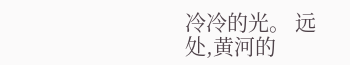冷冷的光。 远处,黄河的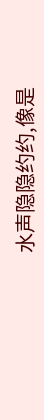水声隐隐约约,像是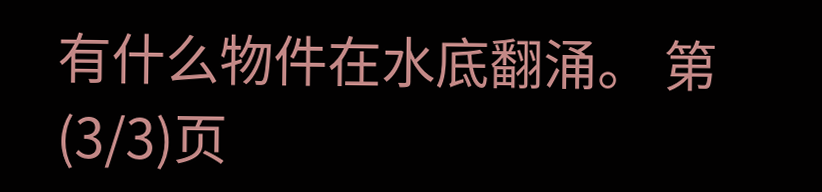有什么物件在水底翻涌。 第(3/3)页